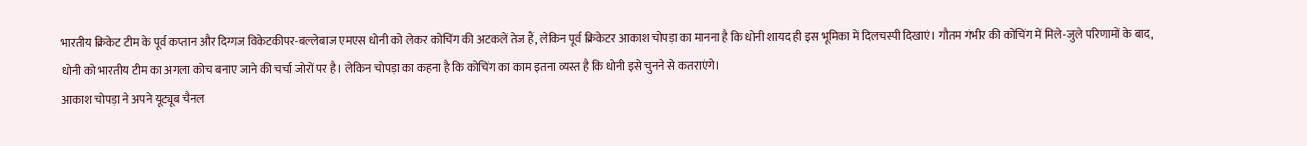भारतीय क्रिकेट टीम के पूर्व कप्तान और दिग्गज विकेटकीपर-बल्लेबाज एमएस धोनी को लेकर कोचिंग की अटकलें तेज हैं, लेकिन पूर्व क्रिकेटर आकाश चोपड़ा का मानना है कि धोनी शायद ही इस भूमिका में दिलचस्पी दिखाएं। गौतम गंभीर की कोचिंग में मिले-जुले परिणामों के बाद, धोनी को भारतीय टीम का अगला कोच बनाए जाने की चर्चा जोरों पर है। लेकिन चोपड़ा का कहना है कि कोचिंग का काम इतना व्यस्त है कि धोनी इसे चुनने से कतराएंगे।
आकाश चोपड़ा ने अपने यूट्यूब चैनल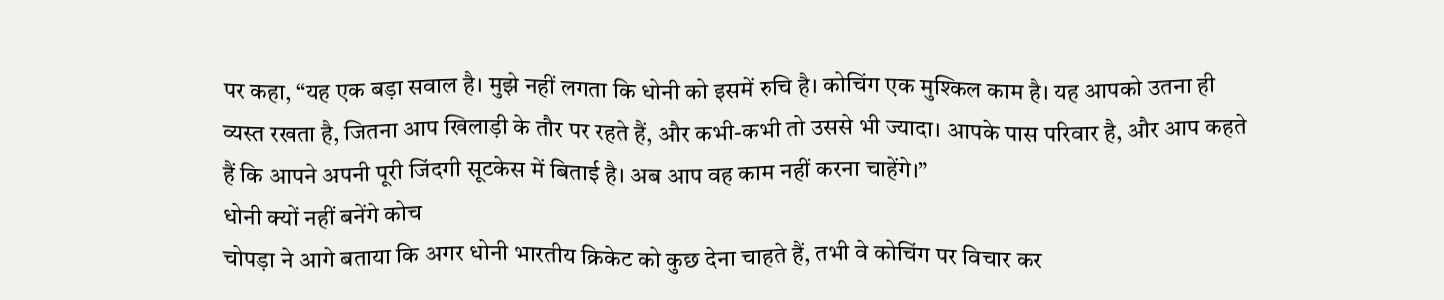पर कहा, “यह एक बड़ा सवाल है। मुझे नहीं लगता कि धोनी को इसमें रुचि है। कोचिंग एक मुश्किल काम है। यह आपको उतना ही व्यस्त रखता है, जितना आप खिलाड़ी के तौर पर रहते हैं, और कभी-कभी तो उससे भी ज्यादा। आपके पास परिवार है, और आप कहते हैं कि आपने अपनी पूरी जिंदगी सूटकेस में बिताई है। अब आप वह काम नहीं करना चाहेंगे।”
धोनी क्यों नहीं बनेंगे कोच
चोपड़ा ने आगे बताया कि अगर धोनी भारतीय क्रिकेट को कुछ देना चाहते हैं, तभी वे कोचिंग पर विचार कर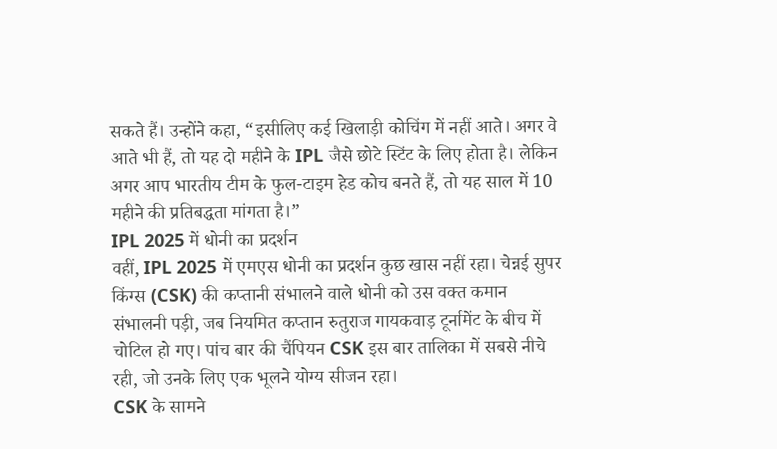सकते हैं। उन्होंने कहा, “इसीलिए कई खिलाड़ी कोचिंग में नहीं आते। अगर वे आते भी हैं, तो यह दो महीने के IPL जैसे छोटे स्टिंट के लिए होता है। लेकिन अगर आप भारतीय टीम के फुल-टाइम हेड कोच बनते हैं, तो यह साल में 10 महीने की प्रतिबद्धता मांगता है।”
IPL 2025 में धोनी का प्रदर्शन
वहीं, IPL 2025 में एमएस धोनी का प्रदर्शन कुछ खास नहीं रहा। चेन्नई सुपर किंग्स (CSK) की कप्तानी संभालने वाले धोनी को उस वक्त कमान संभालनी पड़ी, जब नियमित कप्तान रुतुराज गायकवाड़ टूर्नामेंट के बीच में चोटिल हो गए। पांच बार की चैंपियन CSK इस बार तालिका में सबसे नीचे रही, जो उनके लिए एक भूलने योग्य सीजन रहा।
CSK के सामने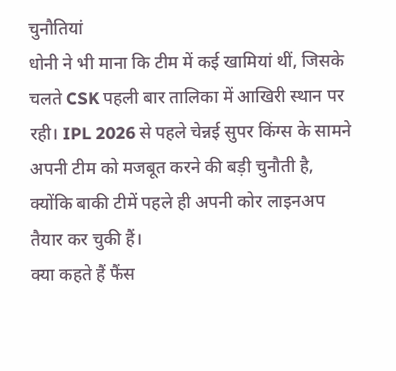चुनौतियां
धोनी ने भी माना कि टीम में कई खामियां थीं, जिसके चलते CSK पहली बार तालिका में आखिरी स्थान पर रही। IPL 2026 से पहले चेन्नई सुपर किंग्स के सामने अपनी टीम को मजबूत करने की बड़ी चुनौती है, क्योंकि बाकी टीमें पहले ही अपनी कोर लाइनअप तैयार कर चुकी हैं।
क्या कहते हैं फैंस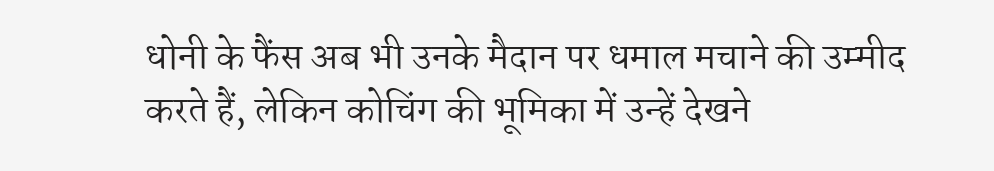धोनी के फैंस अब भी उनके मैदान पर धमाल मचाने की उम्मीद करते हैं, लेकिन कोचिंग की भूमिका में उन्हें देखने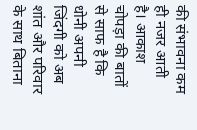की संभावना कम ही नजर आती है। आकाश चोपड़ा की बातों से साफ है कि धोनी अपनी जिंदगी को अब शांत और परिवार के साथ बिताना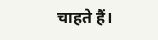चाहते हैं।